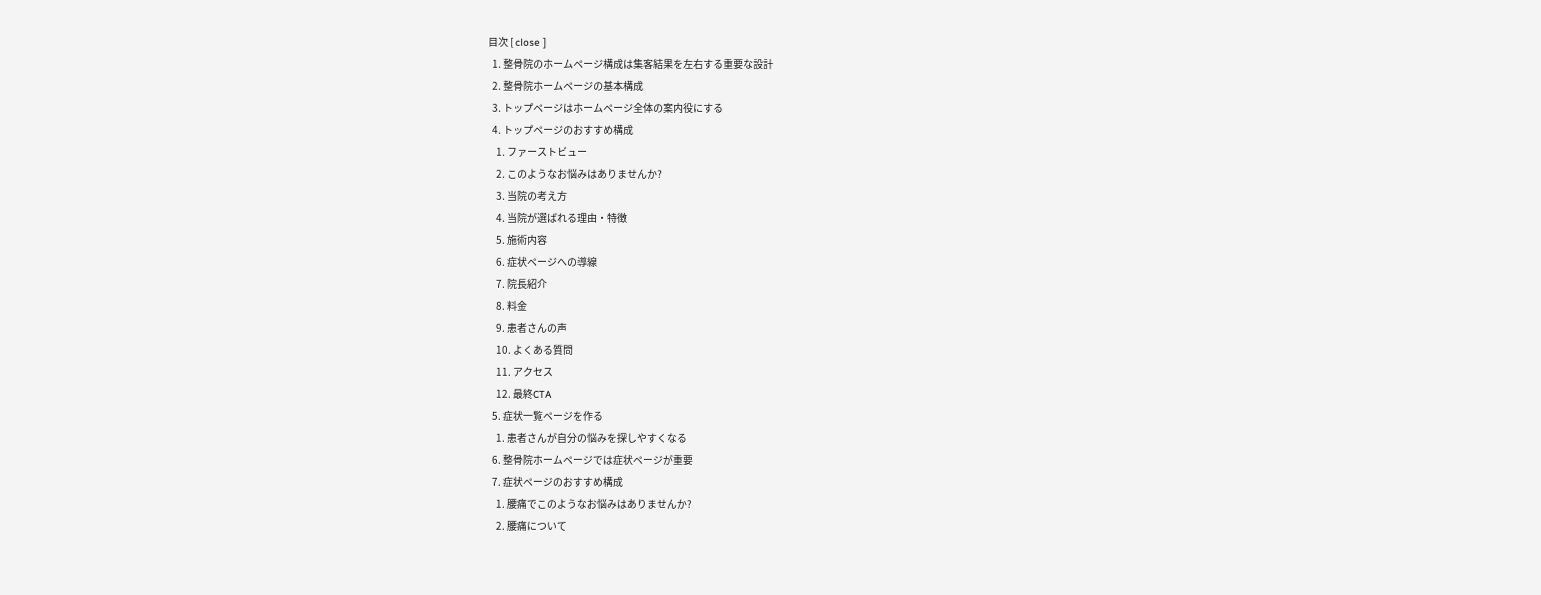目次 [ close ]
  1. 整骨院のホームページ構成は集客結果を左右する重要な設計
  2. 整骨院ホームページの基本構成
  3. トップページはホームページ全体の案内役にする
  4. トップページのおすすめ構成
    1. ファーストビュー
    2. このようなお悩みはありませんか?
    3. 当院の考え方
    4. 当院が選ばれる理由・特徴
    5. 施術内容
    6. 症状ページへの導線
    7. 院長紹介
    8. 料金
    9. 患者さんの声
    10. よくある質問
    11. アクセス
    12. 最終CTA
  5. 症状一覧ページを作る
    1. 患者さんが自分の悩みを探しやすくなる
  6. 整骨院ホームページでは症状ページが重要
  7. 症状ページのおすすめ構成
    1. 腰痛でこのようなお悩みはありませんか?
    2. 腰痛について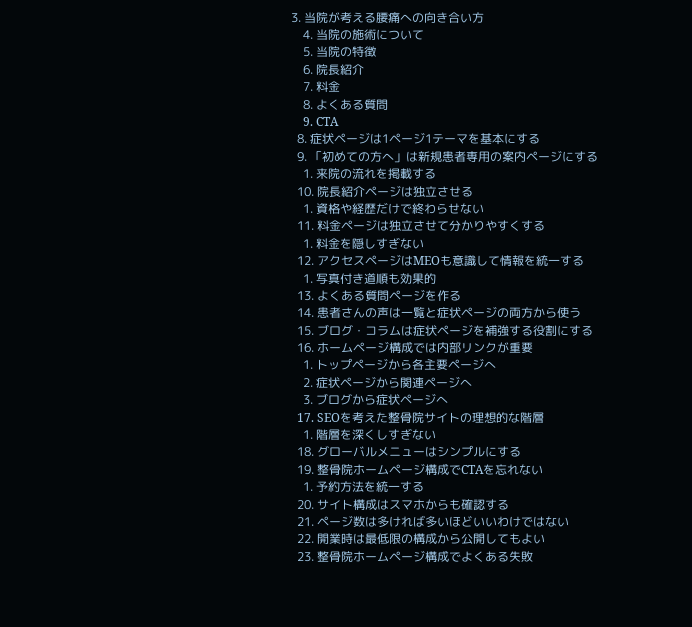3. 当院が考える腰痛への向き合い方
    4. 当院の施術について
    5. 当院の特徴
    6. 院長紹介
    7. 料金
    8. よくある質問
    9. CTA
  8. 症状ページは1ページ1テーマを基本にする
  9. 「初めての方へ」は新規患者専用の案内ページにする
    1. 来院の流れを掲載する
  10. 院長紹介ページは独立させる
    1. 資格や経歴だけで終わらせない
  11. 料金ページは独立させて分かりやすくする
    1. 料金を隠しすぎない
  12. アクセスページはMEOも意識して情報を統一する
    1. 写真付き道順も効果的
  13. よくある質問ページを作る
  14. 患者さんの声は一覧と症状ページの両方から使う
  15. ブログ・コラムは症状ページを補強する役割にする
  16. ホームページ構成では内部リンクが重要
    1. トップページから各主要ページへ
    2. 症状ページから関連ページへ
    3. ブログから症状ページへ
  17. SEOを考えた整骨院サイトの理想的な階層
    1. 階層を深くしすぎない
  18. グローバルメニューはシンプルにする
  19. 整骨院ホームページ構成でCTAを忘れない
    1. 予約方法を統一する
  20. サイト構成はスマホからも確認する
  21. ページ数は多ければ多いほどいいわけではない
  22. 開業時は最低限の構成から公開してもよい
  23. 整骨院ホームページ構成でよくある失敗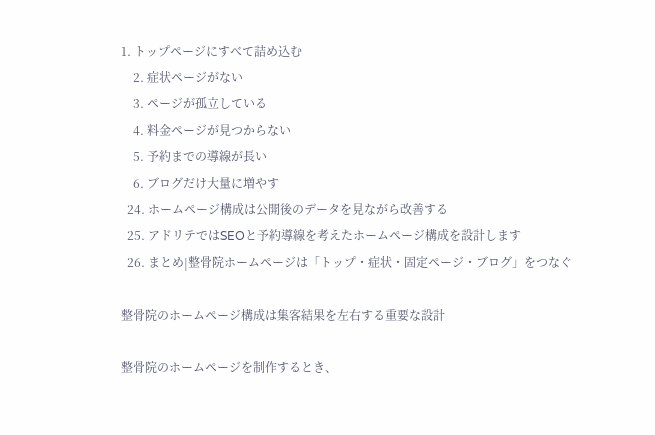1. トップページにすべて詰め込む
    2. 症状ページがない
    3. ページが孤立している
    4. 料金ページが見つからない
    5. 予約までの導線が長い
    6. ブログだけ大量に増やす
  24. ホームページ構成は公開後のデータを見ながら改善する
  25. アドリテではSEOと予約導線を考えたホームページ構成を設計します
  26. まとめ|整骨院ホームページは「トップ・症状・固定ページ・ブログ」をつなぐ

整骨院のホームページ構成は集客結果を左右する重要な設計

整骨院のホームページを制作するとき、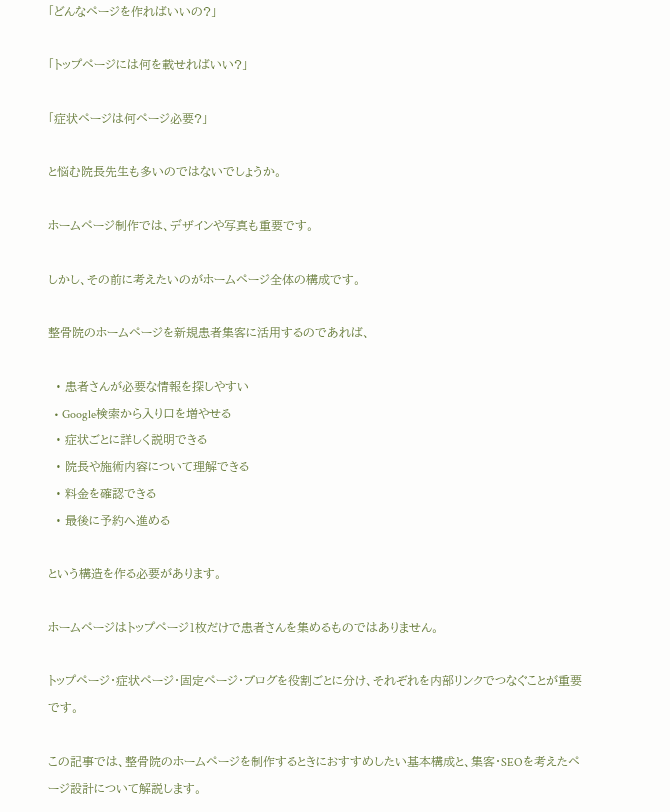「どんなページを作ればいいの?」

「トップページには何を載せればいい?」

「症状ページは何ページ必要?」

と悩む院長先生も多いのではないでしょうか。

ホームページ制作では、デザインや写真も重要です。

しかし、その前に考えたいのがホームページ全体の構成です。

整骨院のホームページを新規患者集客に活用するのであれば、

  • 患者さんが必要な情報を探しやすい
  • Google検索から入り口を増やせる
  • 症状ごとに詳しく説明できる
  • 院長や施術内容について理解できる
  • 料金を確認できる
  • 最後に予約へ進める

という構造を作る必要があります。

ホームページはトップページ1枚だけで患者さんを集めるものではありません。

トップページ・症状ページ・固定ページ・ブログを役割ごとに分け、それぞれを内部リンクでつなぐことが重要です。

この記事では、整骨院のホームページを制作するときにおすすめしたい基本構成と、集客・SEOを考えたページ設計について解説します。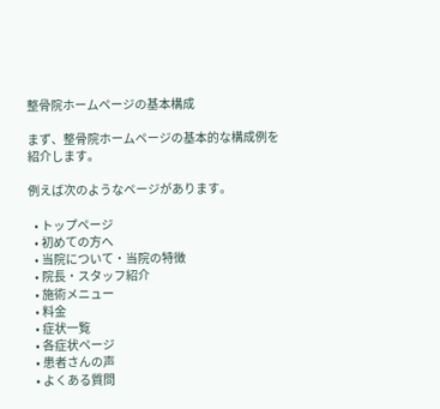整骨院ホームページの基本構成

まず、整骨院ホームページの基本的な構成例を紹介します。

例えば次のようなページがあります。

  • トップページ
  • 初めての方へ
  • 当院について・当院の特徴
  • 院長・スタッフ紹介
  • 施術メニュー
  • 料金
  • 症状一覧
  • 各症状ページ
  • 患者さんの声
  • よくある質問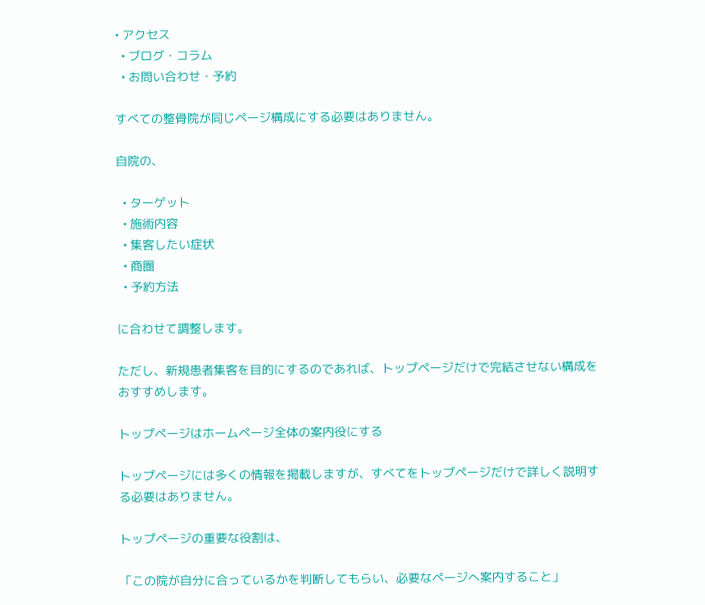• アクセス
  • ブログ・コラム
  • お問い合わせ・予約

すべての整骨院が同じページ構成にする必要はありません。

自院の、

  • ターゲット
  • 施術内容
  • 集客したい症状
  • 商圏
  • 予約方法

に合わせて調整します。

ただし、新規患者集客を目的にするのであれば、トップページだけで完結させない構成をおすすめします。

トップページはホームページ全体の案内役にする

トップページには多くの情報を掲載しますが、すべてをトップページだけで詳しく説明する必要はありません。

トップページの重要な役割は、

「この院が自分に合っているかを判断してもらい、必要なページへ案内すること」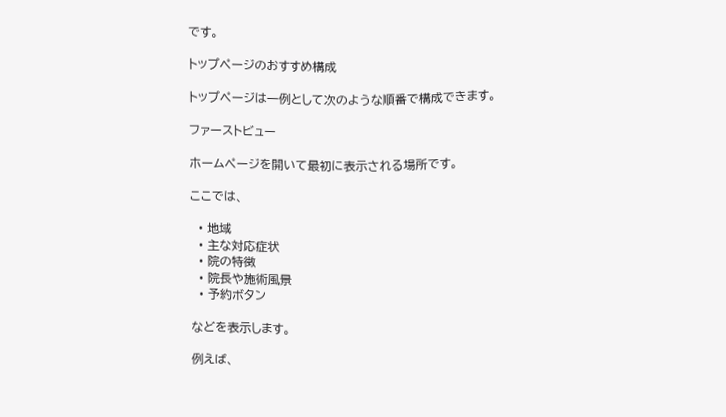です。

トップページのおすすめ構成

トップページは一例として次のような順番で構成できます。

ファーストビュー

ホームページを開いて最初に表示される場所です。

ここでは、

  • 地域
  • 主な対応症状
  • 院の特徴
  • 院長や施術風景
  • 予約ボタン

などを表示します。

例えば、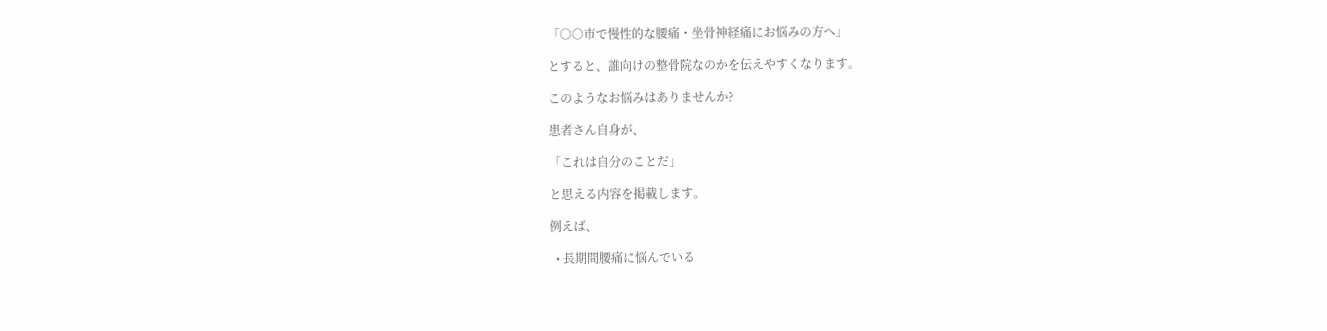「○○市で慢性的な腰痛・坐骨神経痛にお悩みの方へ」

とすると、誰向けの整骨院なのかを伝えやすくなります。

このようなお悩みはありませんか?

患者さん自身が、

「これは自分のことだ」

と思える内容を掲載します。

例えば、

  • 長期間腰痛に悩んでいる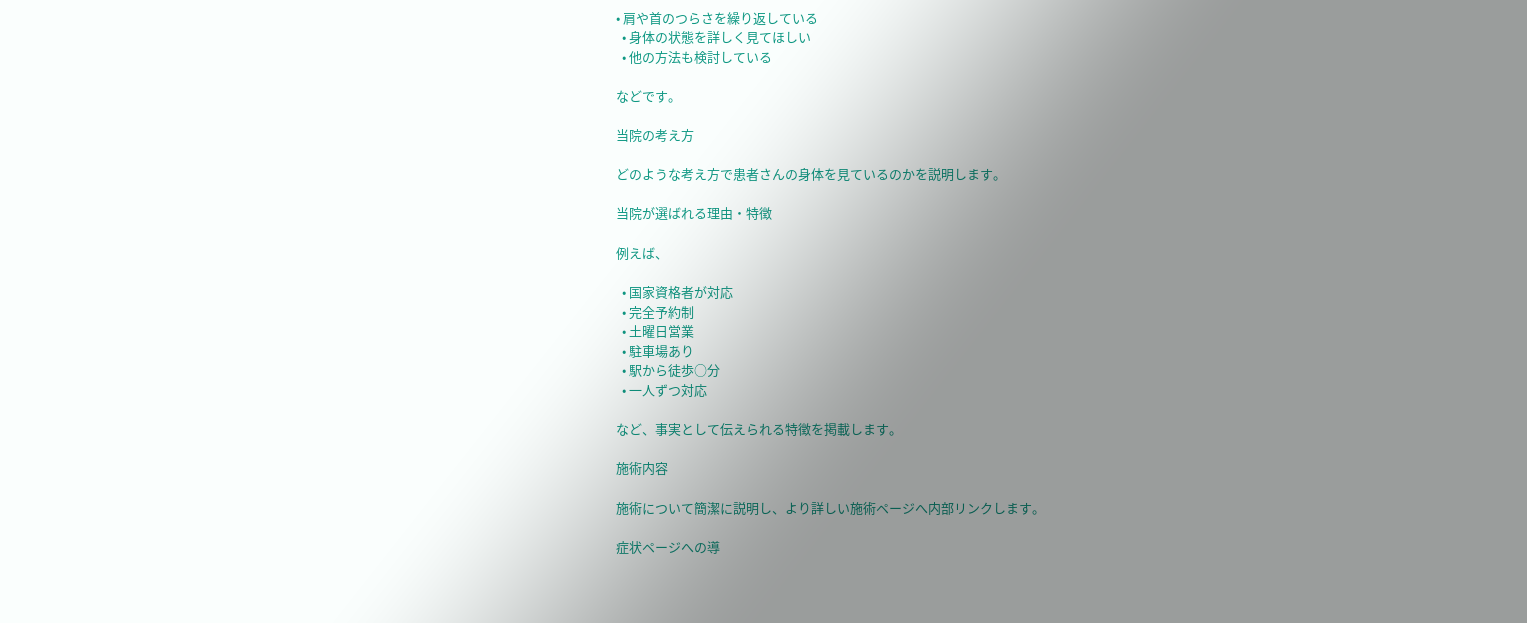• 肩や首のつらさを繰り返している
  • 身体の状態を詳しく見てほしい
  • 他の方法も検討している

などです。

当院の考え方

どのような考え方で患者さんの身体を見ているのかを説明します。

当院が選ばれる理由・特徴

例えば、

  • 国家資格者が対応
  • 完全予約制
  • 土曜日営業
  • 駐車場あり
  • 駅から徒歩○分
  • 一人ずつ対応

など、事実として伝えられる特徴を掲載します。

施術内容

施術について簡潔に説明し、より詳しい施術ページへ内部リンクします。

症状ページへの導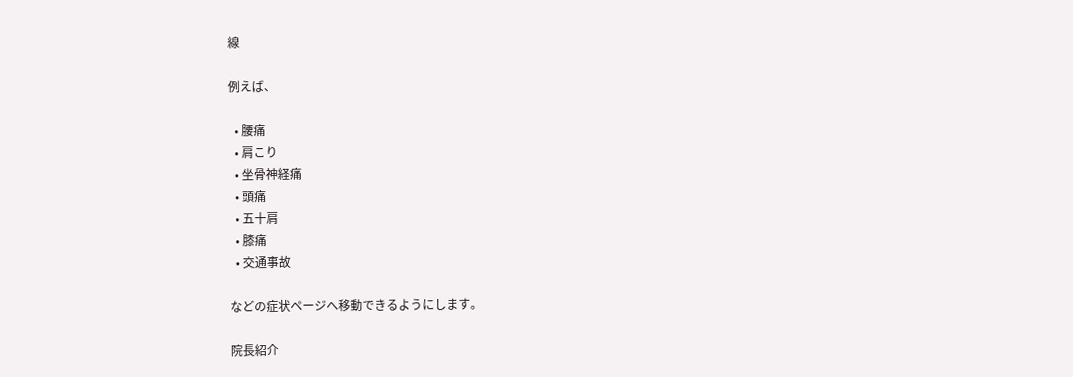線

例えば、

  • 腰痛
  • 肩こり
  • 坐骨神経痛
  • 頭痛
  • 五十肩
  • 膝痛
  • 交通事故

などの症状ページへ移動できるようにします。

院長紹介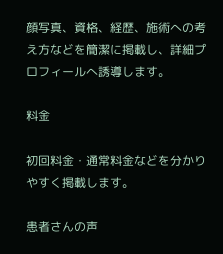顔写真、資格、経歴、施術への考え方などを簡潔に掲載し、詳細プロフィールへ誘導します。

料金

初回料金・通常料金などを分かりやすく掲載します。

患者さんの声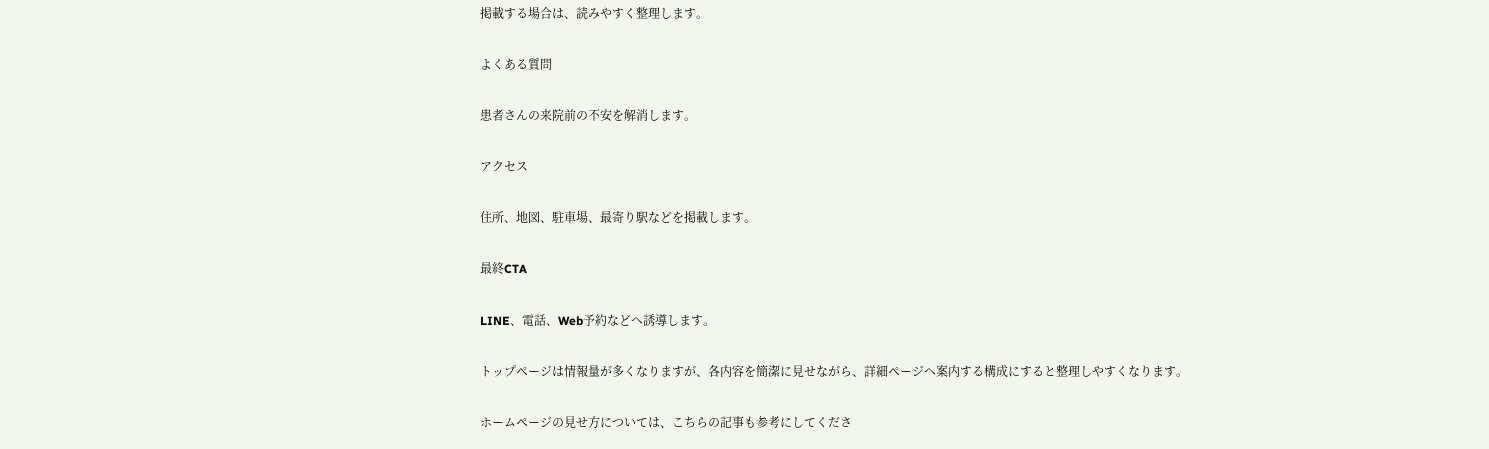掲載する場合は、読みやすく整理します。

よくある質問

患者さんの来院前の不安を解消します。

アクセス

住所、地図、駐車場、最寄り駅などを掲載します。

最終CTA

LINE、電話、Web予約などへ誘導します。

トップページは情報量が多くなりますが、各内容を簡潔に見せながら、詳細ページへ案内する構成にすると整理しやすくなります。

ホームページの見せ方については、こちらの記事も参考にしてくださ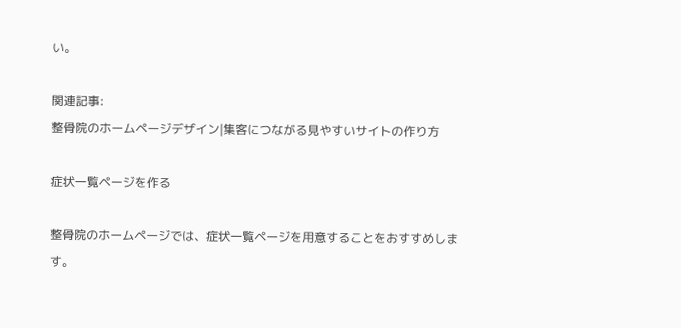い。

関連記事:
整骨院のホームページデザイン|集客につながる見やすいサイトの作り方

症状一覧ページを作る

整骨院のホームページでは、症状一覧ページを用意することをおすすめします。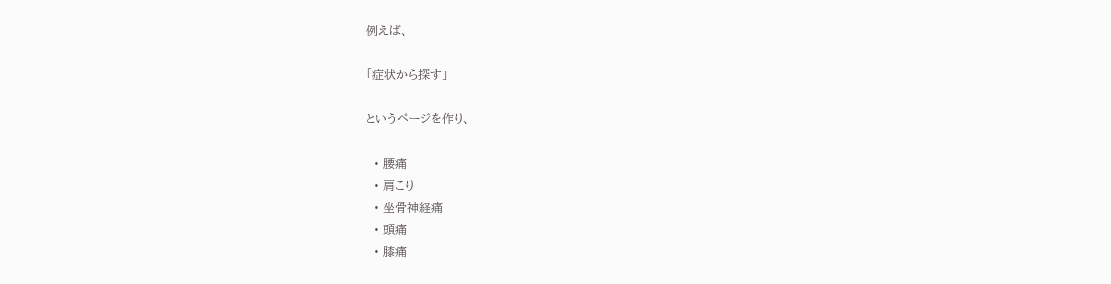例えば、

「症状から探す」

というページを作り、

  • 腰痛
  • 肩こり
  • 坐骨神経痛
  • 頭痛
  • 膝痛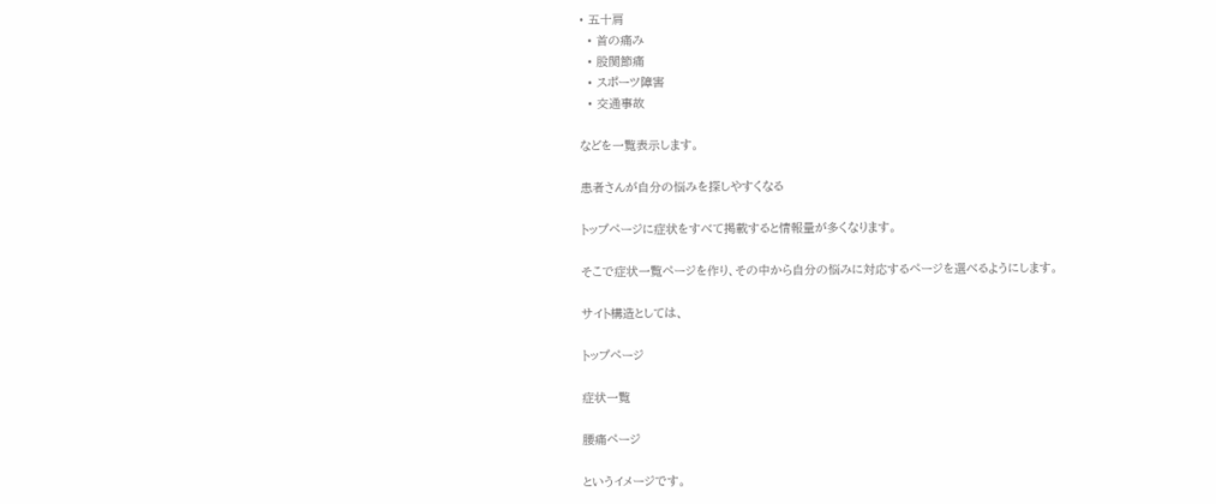• 五十肩
  • 首の痛み
  • 股関節痛
  • スポーツ障害
  • 交通事故

などを一覧表示します。

患者さんが自分の悩みを探しやすくなる

トップページに症状をすべて掲載すると情報量が多くなります。

そこで症状一覧ページを作り、その中から自分の悩みに対応するページを選べるようにします。

サイト構造としては、

トップページ

症状一覧

腰痛ページ

というイメージです。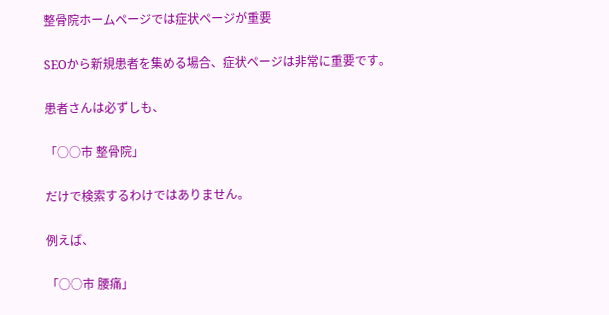整骨院ホームページでは症状ページが重要

SEOから新規患者を集める場合、症状ページは非常に重要です。

患者さんは必ずしも、

「○○市 整骨院」

だけで検索するわけではありません。

例えば、

「○○市 腰痛」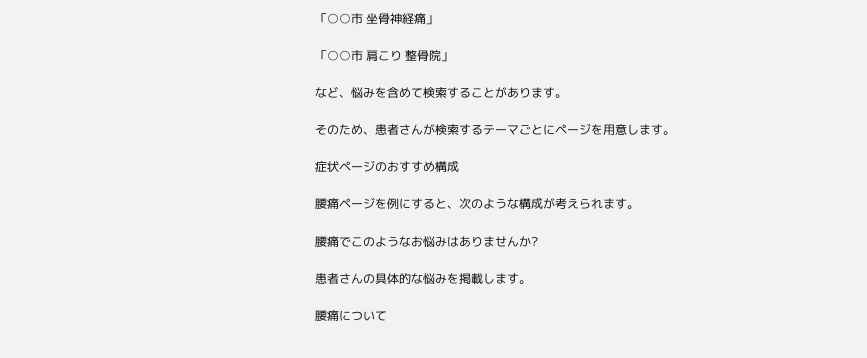「○○市 坐骨神経痛」

「○○市 肩こり 整骨院」

など、悩みを含めて検索することがあります。

そのため、患者さんが検索するテーマごとにページを用意します。

症状ページのおすすめ構成

腰痛ページを例にすると、次のような構成が考えられます。

腰痛でこのようなお悩みはありませんか?

患者さんの具体的な悩みを掲載します。

腰痛について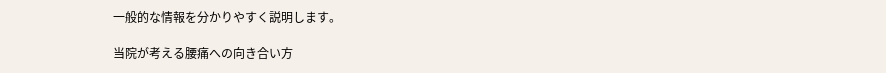一般的な情報を分かりやすく説明します。

当院が考える腰痛への向き合い方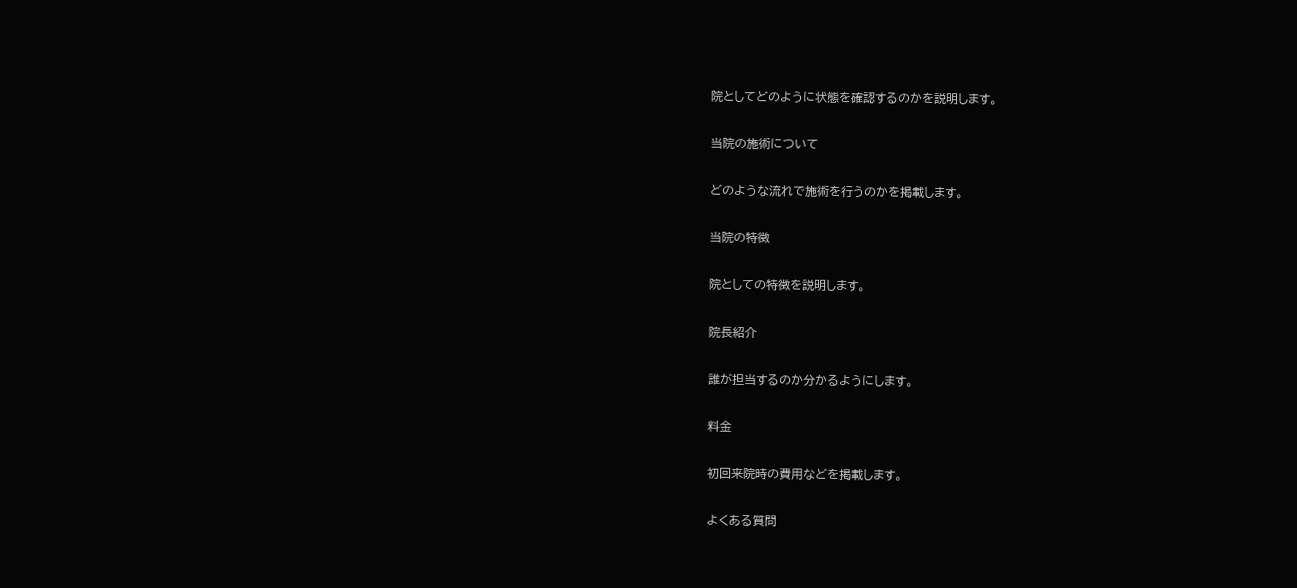院としてどのように状態を確認するのかを説明します。

当院の施術について

どのような流れで施術を行うのかを掲載します。

当院の特徴

院としての特徴を説明します。

院長紹介

誰が担当するのか分かるようにします。

料金

初回来院時の費用などを掲載します。

よくある質問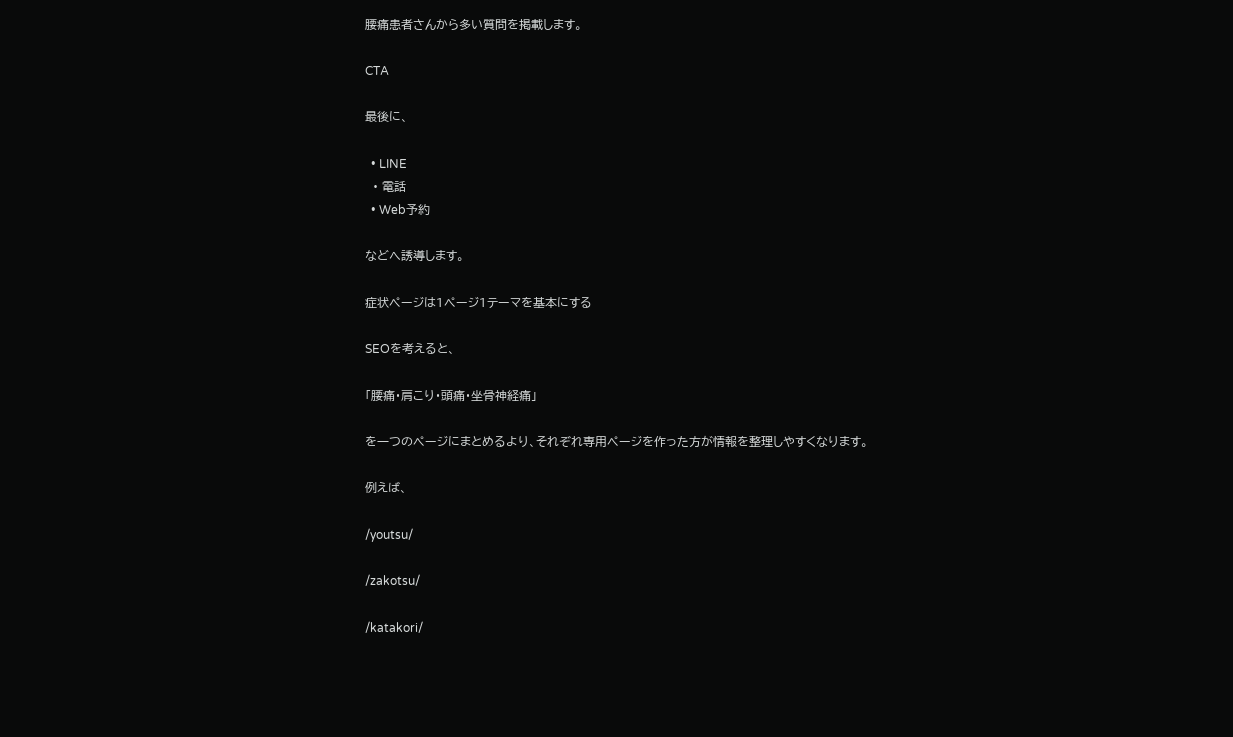腰痛患者さんから多い質問を掲載します。

CTA

最後に、

  • LINE
  • 電話
  • Web予約

などへ誘導します。

症状ページは1ページ1テーマを基本にする

SEOを考えると、

「腰痛・肩こり・頭痛・坐骨神経痛」

を一つのページにまとめるより、それぞれ専用ページを作った方が情報を整理しやすくなります。

例えば、

/youtsu/

/zakotsu/

/katakori/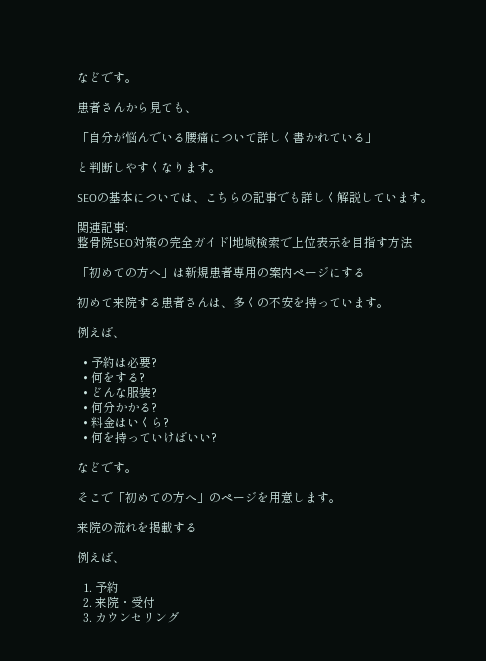などです。

患者さんから見ても、

「自分が悩んでいる腰痛について詳しく書かれている」

と判断しやすくなります。

SEOの基本については、こちらの記事でも詳しく解説しています。

関連記事:
整骨院SEO対策の完全ガイド|地域検索で上位表示を目指す方法

「初めての方へ」は新規患者専用の案内ページにする

初めて来院する患者さんは、多くの不安を持っています。

例えば、

  • 予約は必要?
  • 何をする?
  • どんな服装?
  • 何分かかる?
  • 料金はいくら?
  • 何を持っていけばいい?

などです。

そこで「初めての方へ」のページを用意します。

来院の流れを掲載する

例えば、

  1. 予約
  2. 来院・受付
  3. カウンセリング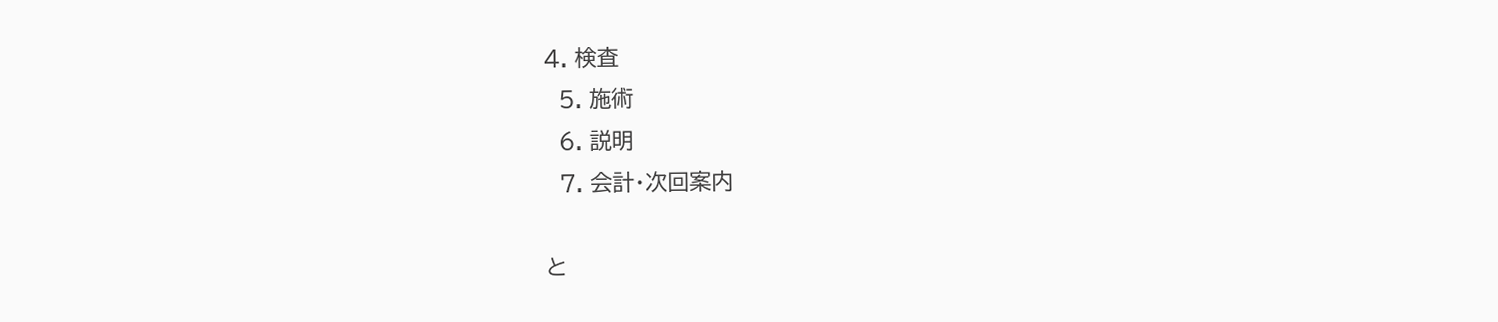4. 検査
  5. 施術
  6. 説明
  7. 会計・次回案内

と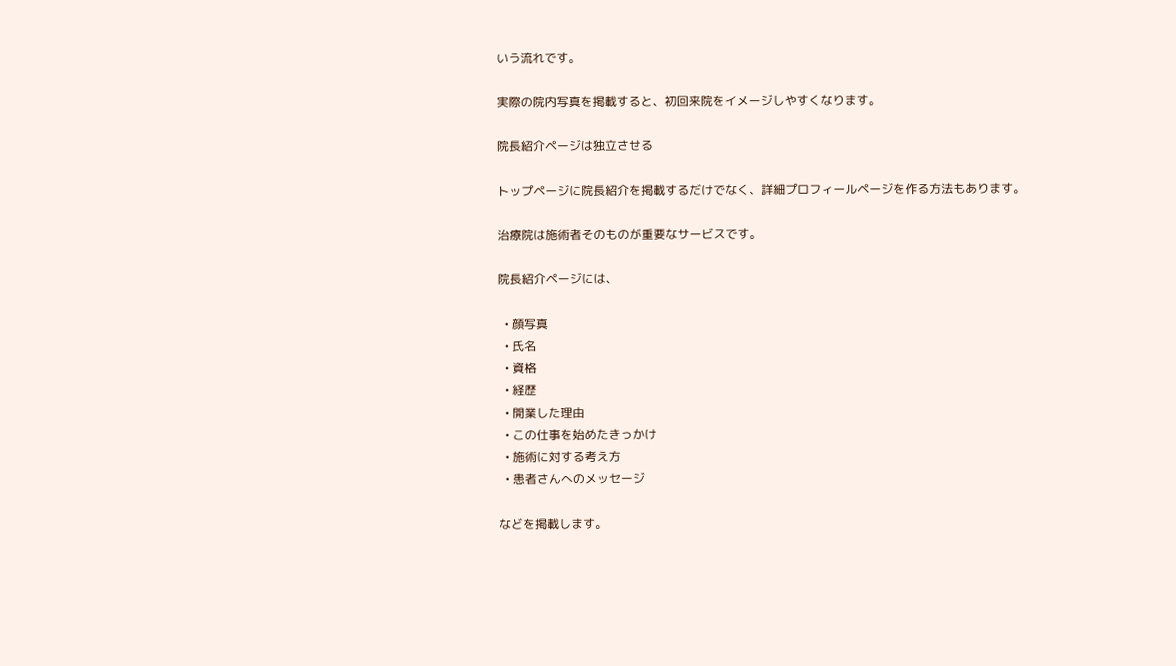いう流れです。

実際の院内写真を掲載すると、初回来院をイメージしやすくなります。

院長紹介ページは独立させる

トップページに院長紹介を掲載するだけでなく、詳細プロフィールページを作る方法もあります。

治療院は施術者そのものが重要なサービスです。

院長紹介ページには、

  • 顔写真
  • 氏名
  • 資格
  • 経歴
  • 開業した理由
  • この仕事を始めたきっかけ
  • 施術に対する考え方
  • 患者さんへのメッセージ

などを掲載します。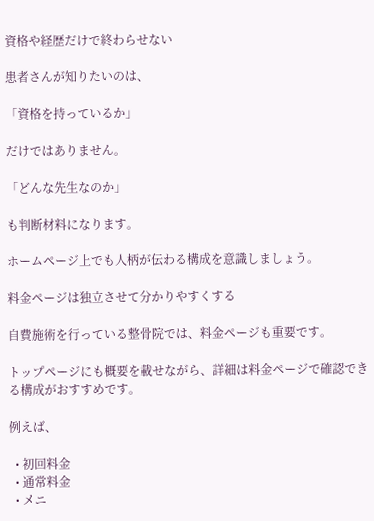資格や経歴だけで終わらせない

患者さんが知りたいのは、

「資格を持っているか」

だけではありません。

「どんな先生なのか」

も判断材料になります。

ホームページ上でも人柄が伝わる構成を意識しましょう。

料金ページは独立させて分かりやすくする

自費施術を行っている整骨院では、料金ページも重要です。

トップページにも概要を載せながら、詳細は料金ページで確認できる構成がおすすめです。

例えば、

  • 初回料金
  • 通常料金
  • メニ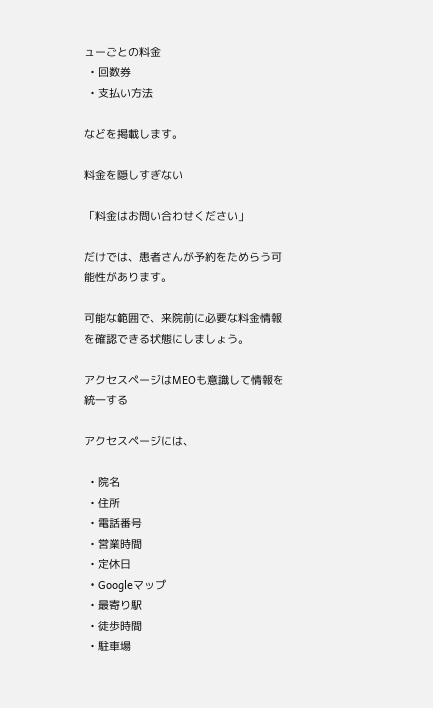ューごとの料金
  • 回数券
  • 支払い方法

などを掲載します。

料金を隠しすぎない

「料金はお問い合わせください」

だけでは、患者さんが予約をためらう可能性があります。

可能な範囲で、来院前に必要な料金情報を確認できる状態にしましょう。

アクセスページはMEOも意識して情報を統一する

アクセスページには、

  • 院名
  • 住所
  • 電話番号
  • 営業時間
  • 定休日
  • Googleマップ
  • 最寄り駅
  • 徒歩時間
  • 駐車場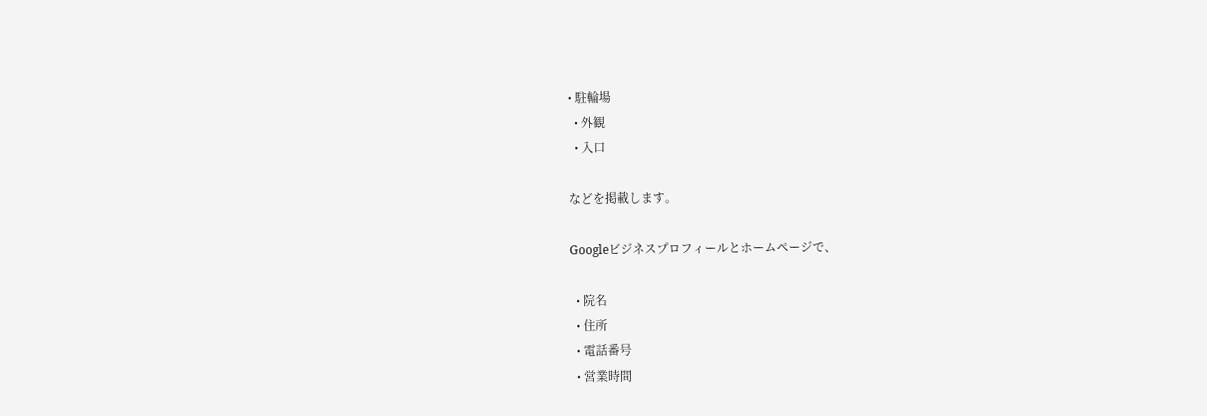• 駐輪場
  • 外観
  • 入口

などを掲載します。

Googleビジネスプロフィールとホームページで、

  • 院名
  • 住所
  • 電話番号
  • 営業時間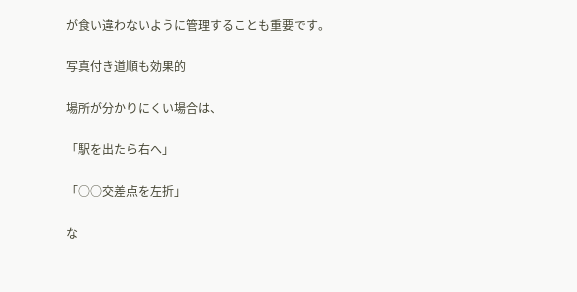が食い違わないように管理することも重要です。

写真付き道順も効果的

場所が分かりにくい場合は、

「駅を出たら右へ」

「○○交差点を左折」

な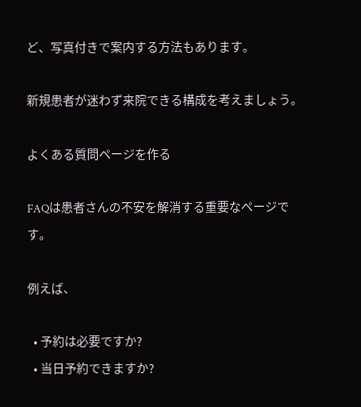ど、写真付きで案内する方法もあります。

新規患者が迷わず来院できる構成を考えましょう。

よくある質問ページを作る

FAQは患者さんの不安を解消する重要なページです。

例えば、

  • 予約は必要ですか?
  • 当日予約できますか?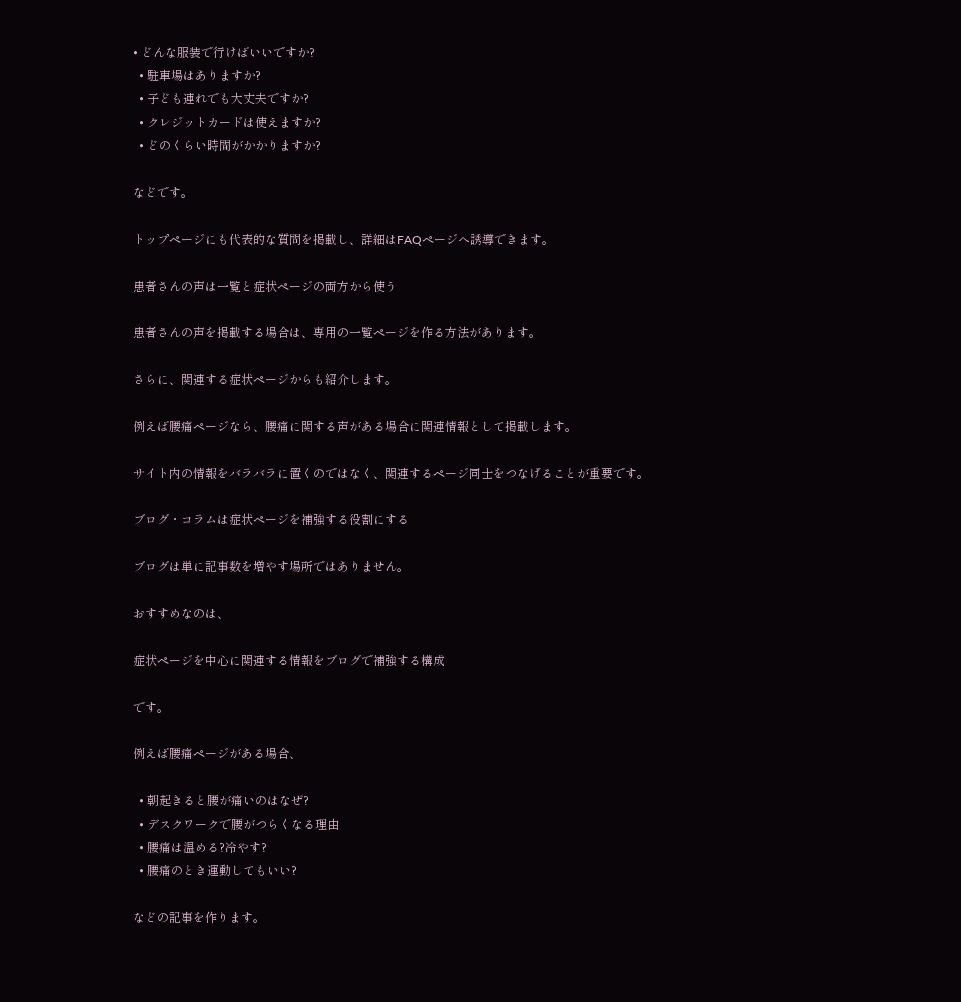• どんな服装で行けばいいですか?
  • 駐車場はありますか?
  • 子ども連れでも大丈夫ですか?
  • クレジットカードは使えますか?
  • どのくらい時間がかかりますか?

などです。

トップページにも代表的な質問を掲載し、詳細はFAQページへ誘導できます。

患者さんの声は一覧と症状ページの両方から使う

患者さんの声を掲載する場合は、専用の一覧ページを作る方法があります。

さらに、関連する症状ページからも紹介します。

例えば腰痛ページなら、腰痛に関する声がある場合に関連情報として掲載します。

サイト内の情報をバラバラに置くのではなく、関連するページ同士をつなげることが重要です。

ブログ・コラムは症状ページを補強する役割にする

ブログは単に記事数を増やす場所ではありません。

おすすめなのは、

症状ページを中心に関連する情報をブログで補強する構成

です。

例えば腰痛ページがある場合、

  • 朝起きると腰が痛いのはなぜ?
  • デスクワークで腰がつらくなる理由
  • 腰痛は温める?冷やす?
  • 腰痛のとき運動してもいい?

などの記事を作ります。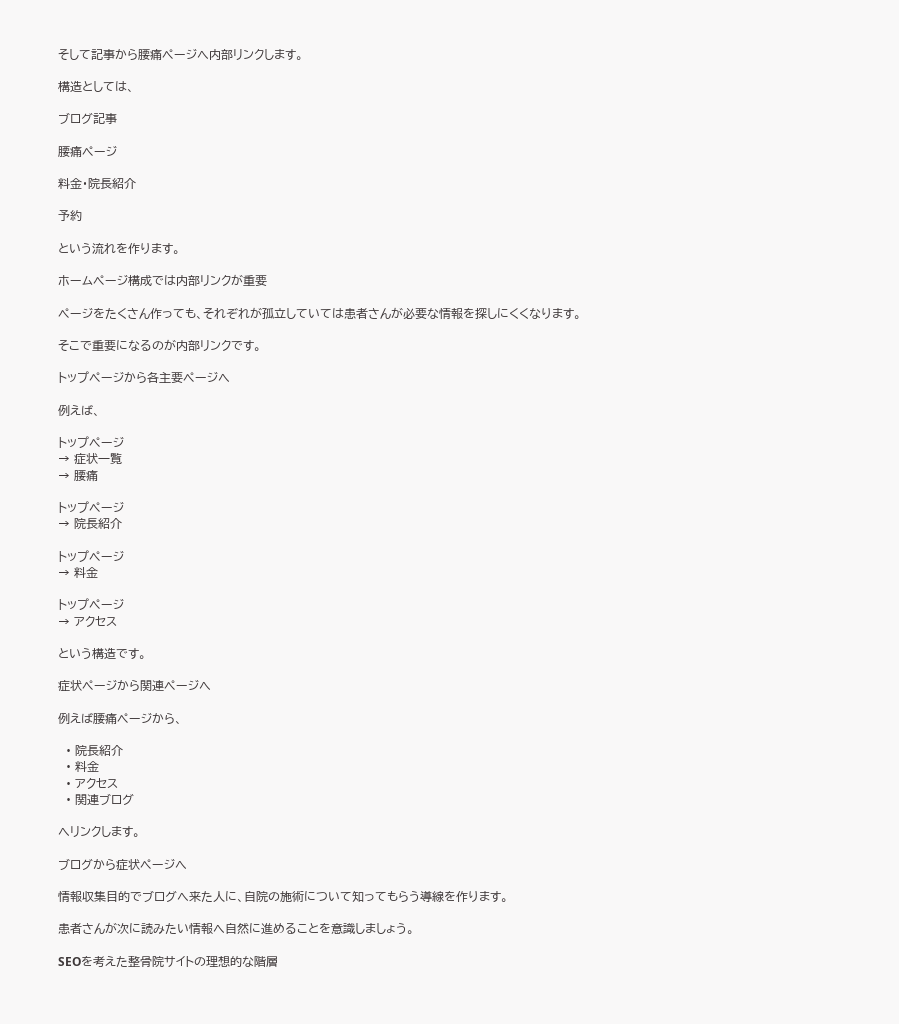そして記事から腰痛ページへ内部リンクします。

構造としては、

ブログ記事

腰痛ページ

料金・院長紹介

予約

という流れを作ります。

ホームページ構成では内部リンクが重要

ページをたくさん作っても、それぞれが孤立していては患者さんが必要な情報を探しにくくなります。

そこで重要になるのが内部リンクです。

トップページから各主要ページへ

例えば、

トップページ
→ 症状一覧
→ 腰痛

トップページ
→ 院長紹介

トップページ
→ 料金

トップページ
→ アクセス

という構造です。

症状ページから関連ページへ

例えば腰痛ページから、

  • 院長紹介
  • 料金
  • アクセス
  • 関連ブログ

へリンクします。

ブログから症状ページへ

情報収集目的でブログへ来た人に、自院の施術について知ってもらう導線を作ります。

患者さんが次に読みたい情報へ自然に進めることを意識しましょう。

SEOを考えた整骨院サイトの理想的な階層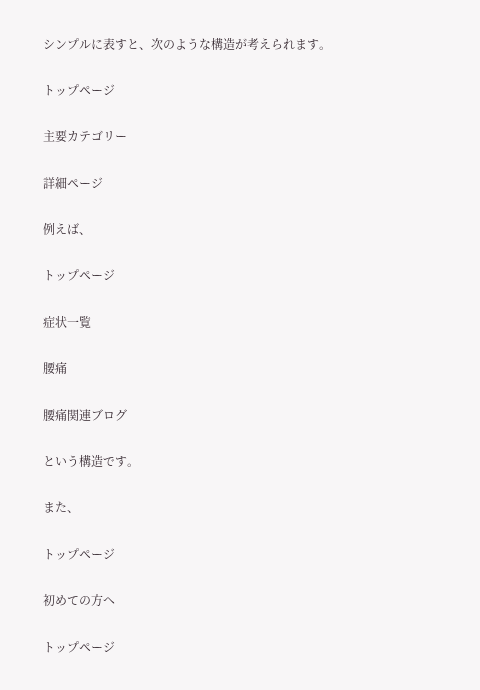シンプルに表すと、次のような構造が考えられます。

トップページ

主要カテゴリー

詳細ページ

例えば、

トップページ

症状一覧

腰痛

腰痛関連ブログ

という構造です。

また、

トップページ

初めての方へ

トップページ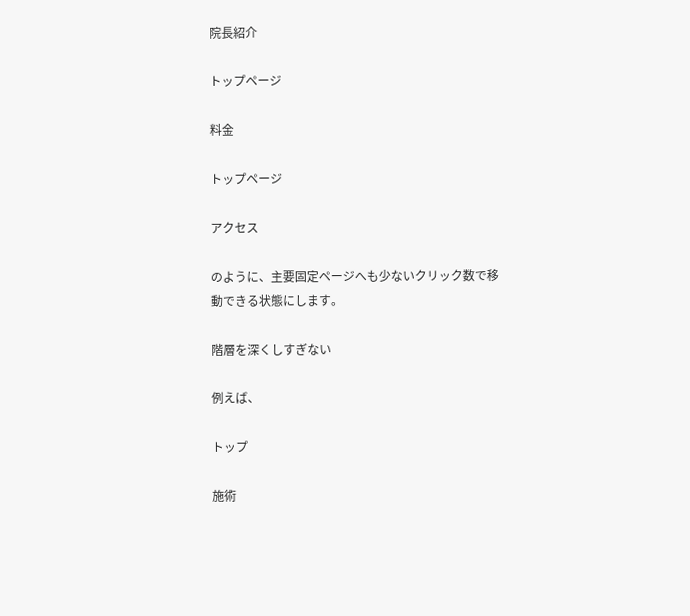院長紹介

トップページ

料金

トップページ

アクセス

のように、主要固定ページへも少ないクリック数で移動できる状態にします。

階層を深くしすぎない

例えば、

トップ

施術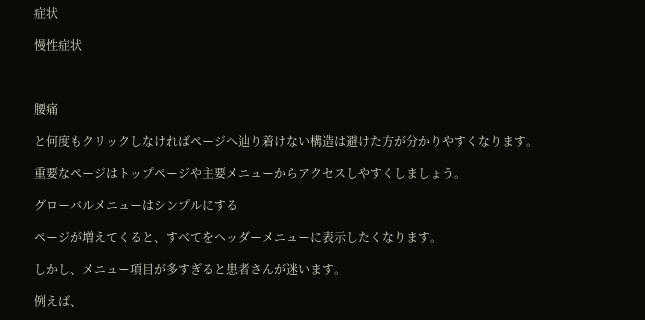症状

慢性症状



腰痛

と何度もクリックしなければページへ辿り着けない構造は避けた方が分かりやすくなります。

重要なページはトップページや主要メニューからアクセスしやすくしましょう。

グローバルメニューはシンプルにする

ページが増えてくると、すべてをヘッダーメニューに表示したくなります。

しかし、メニュー項目が多すぎると患者さんが迷います。

例えば、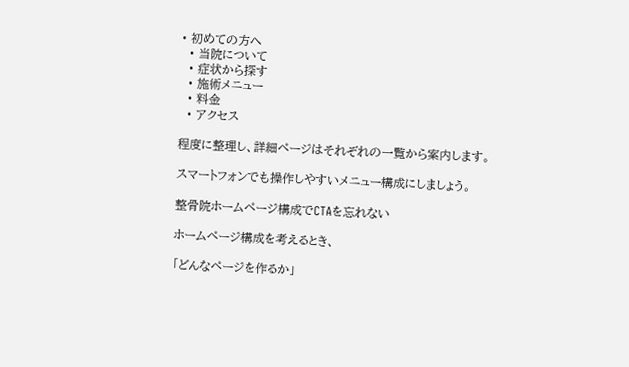• 初めての方へ
  • 当院について
  • 症状から探す
  • 施術メニュー
  • 料金
  • アクセス

程度に整理し、詳細ページはそれぞれの一覧から案内します。

スマートフォンでも操作しやすいメニュー構成にしましょう。

整骨院ホームページ構成でCTAを忘れない

ホームページ構成を考えるとき、

「どんなページを作るか」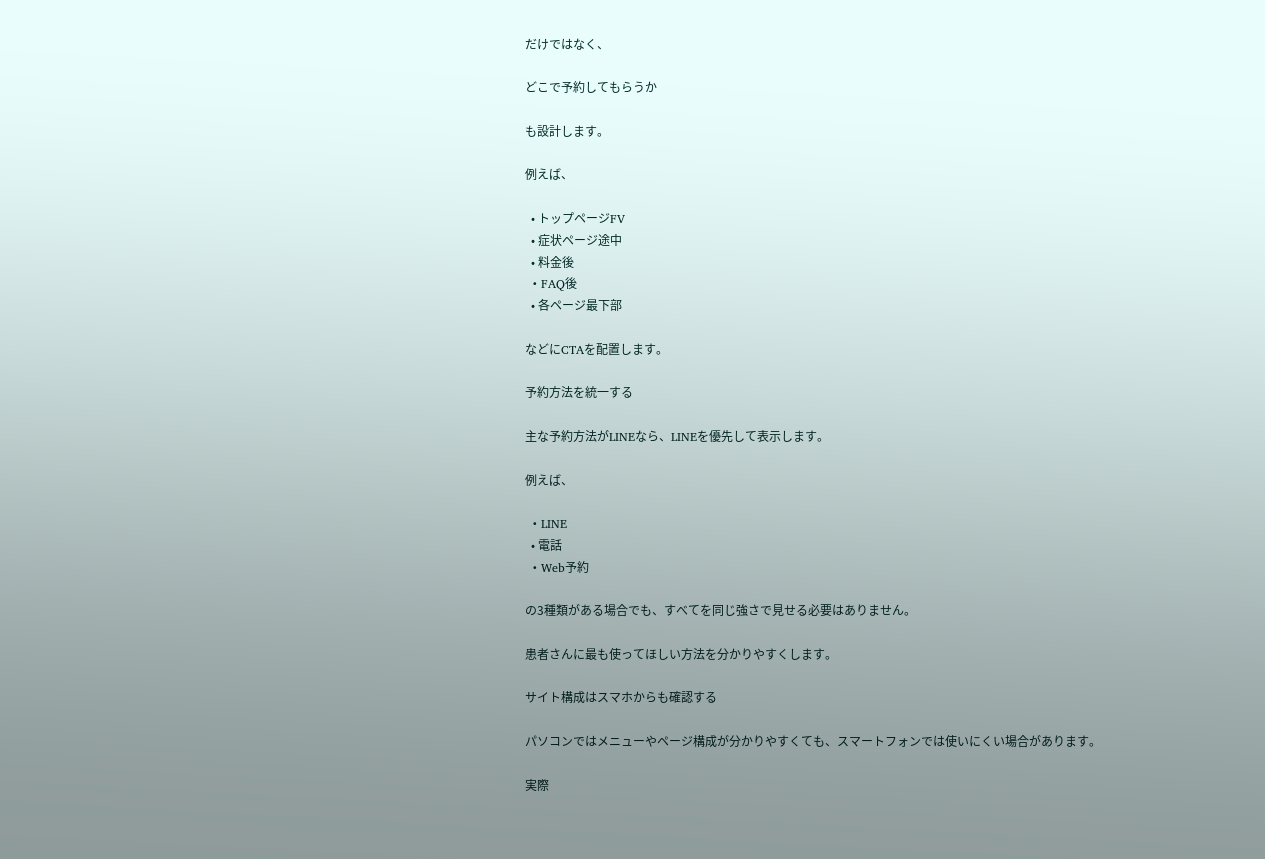だけではなく、

どこで予約してもらうか

も設計します。

例えば、

  • トップページFV
  • 症状ページ途中
  • 料金後
  • FAQ後
  • 各ページ最下部

などにCTAを配置します。

予約方法を統一する

主な予約方法がLINEなら、LINEを優先して表示します。

例えば、

  • LINE
  • 電話
  • Web予約

の3種類がある場合でも、すべてを同じ強さで見せる必要はありません。

患者さんに最も使ってほしい方法を分かりやすくします。

サイト構成はスマホからも確認する

パソコンではメニューやページ構成が分かりやすくても、スマートフォンでは使いにくい場合があります。

実際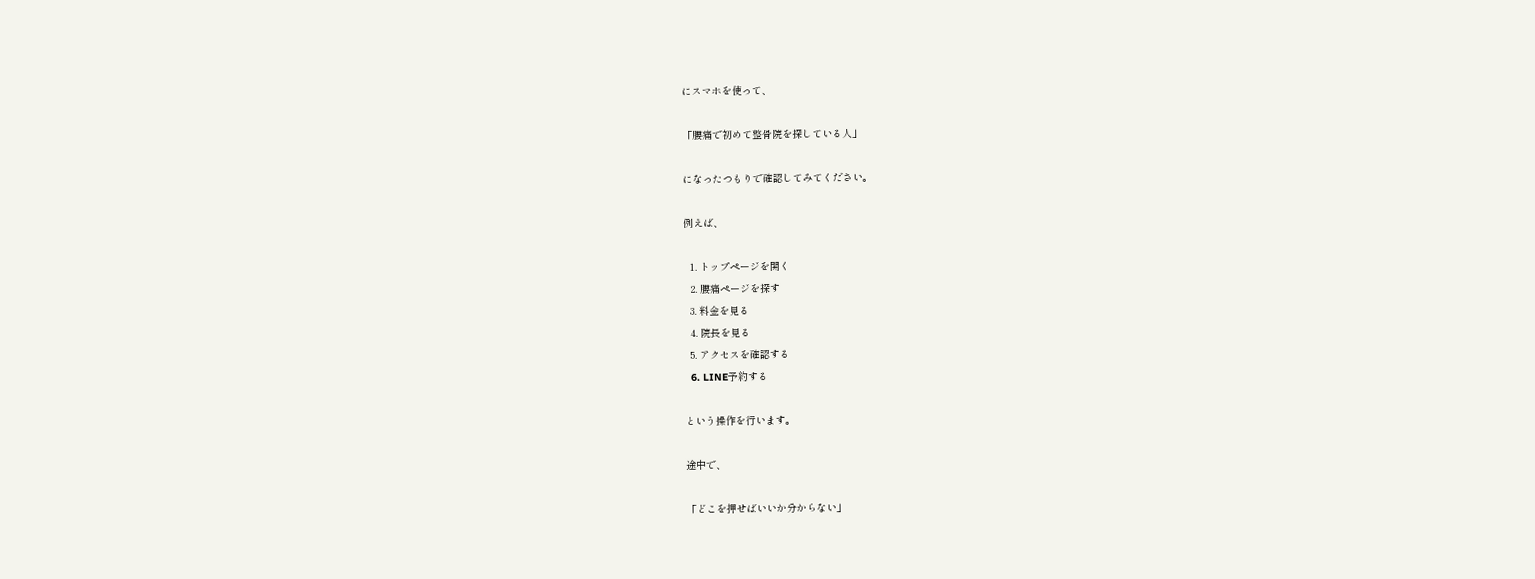にスマホを使って、

「腰痛で初めて整骨院を探している人」

になったつもりで確認してみてください。

例えば、

  1. トップページを開く
  2. 腰痛ページを探す
  3. 料金を見る
  4. 院長を見る
  5. アクセスを確認する
  6. LINE予約する

という操作を行います。

途中で、

「どこを押せばいいか分からない」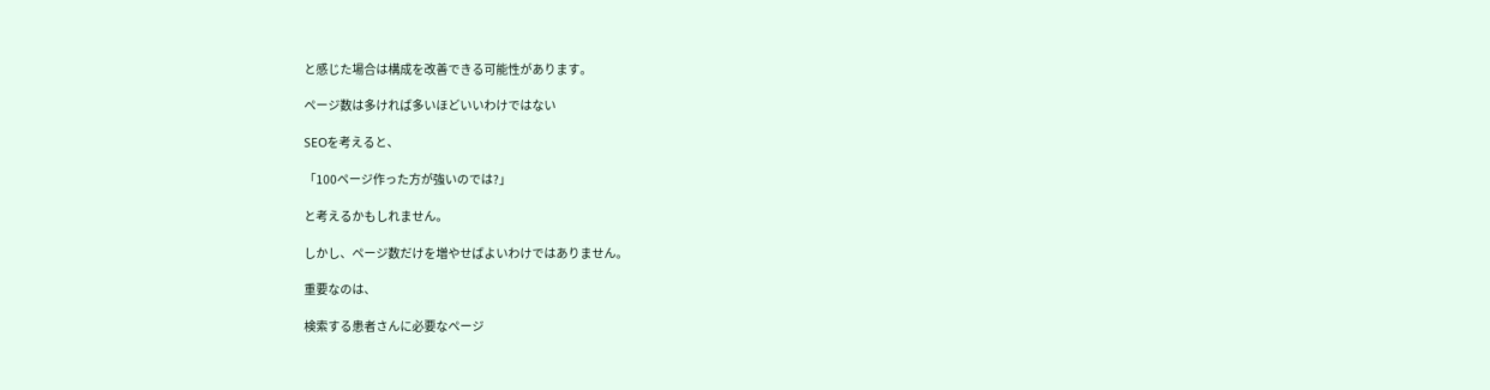と感じた場合は構成を改善できる可能性があります。

ページ数は多ければ多いほどいいわけではない

SEOを考えると、

「100ページ作った方が強いのでは?」

と考えるかもしれません。

しかし、ページ数だけを増やせばよいわけではありません。

重要なのは、

検索する患者さんに必要なページ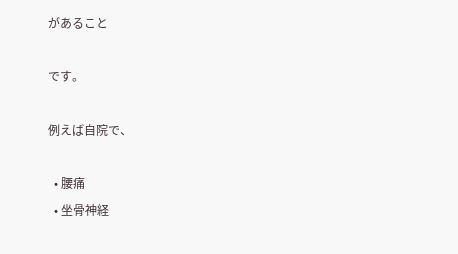があること

です。

例えば自院で、

  • 腰痛
  • 坐骨神経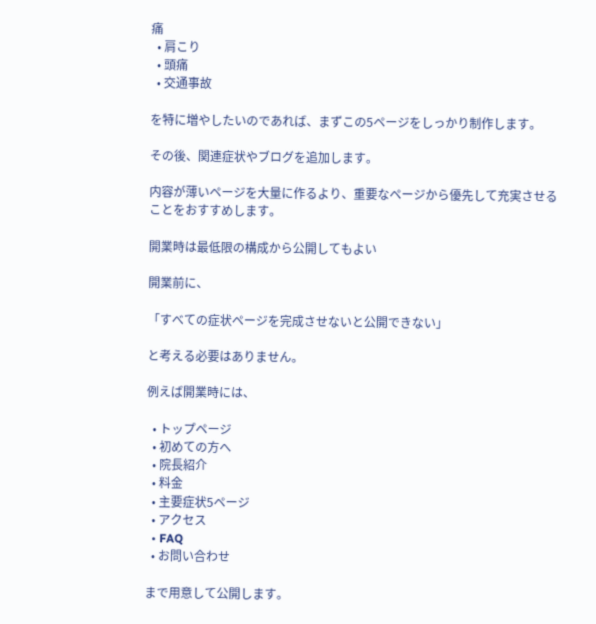痛
  • 肩こり
  • 頭痛
  • 交通事故

を特に増やしたいのであれば、まずこの5ページをしっかり制作します。

その後、関連症状やブログを追加します。

内容が薄いページを大量に作るより、重要なページから優先して充実させることをおすすめします。

開業時は最低限の構成から公開してもよい

開業前に、

「すべての症状ページを完成させないと公開できない」

と考える必要はありません。

例えば開業時には、

  • トップページ
  • 初めての方へ
  • 院長紹介
  • 料金
  • 主要症状5ページ
  • アクセス
  • FAQ
  • お問い合わせ

まで用意して公開します。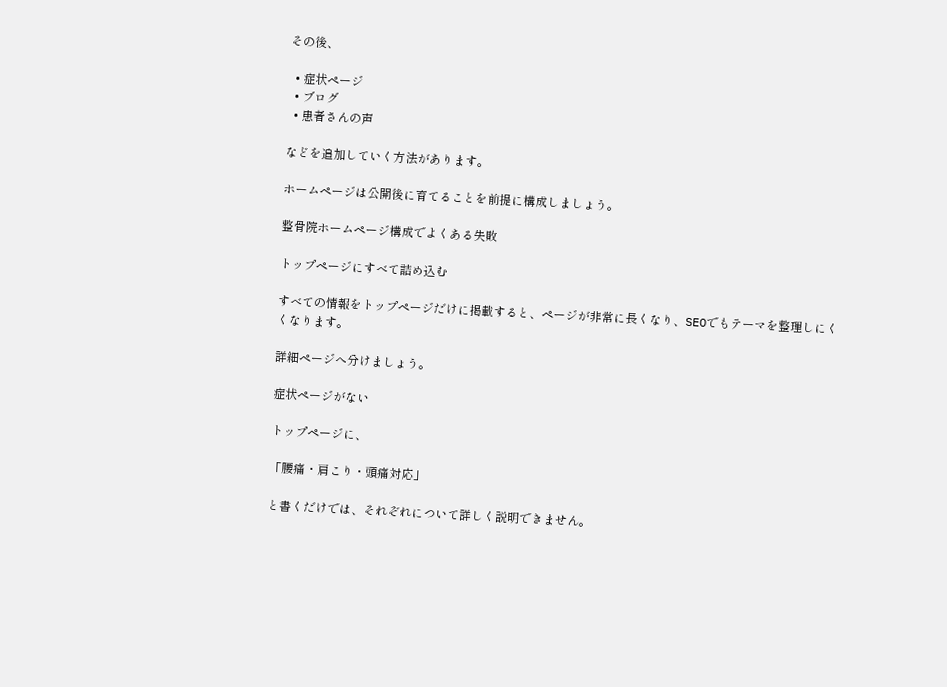その後、

  • 症状ページ
  • ブログ
  • 患者さんの声

などを追加していく方法があります。

ホームページは公開後に育てることを前提に構成しましょう。

整骨院ホームページ構成でよくある失敗

トップページにすべて詰め込む

すべての情報をトップページだけに掲載すると、ページが非常に長くなり、SEOでもテーマを整理しにくくなります。

詳細ページへ分けましょう。

症状ページがない

トップページに、

「腰痛・肩こり・頭痛対応」

と書くだけでは、それぞれについて詳しく説明できません。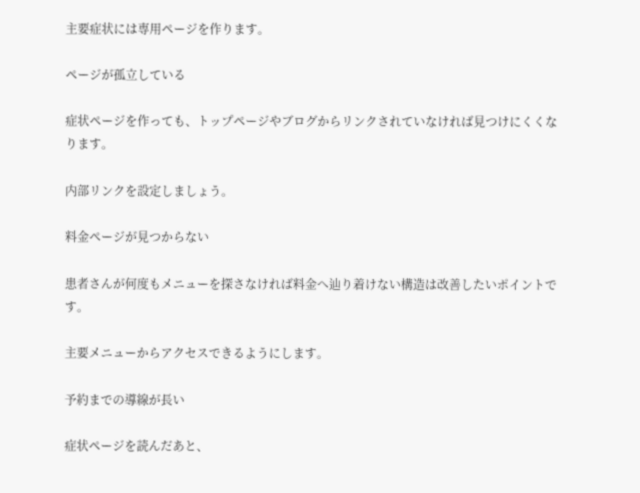主要症状には専用ページを作ります。

ページが孤立している

症状ページを作っても、トップページやブログからリンクされていなければ見つけにくくなります。

内部リンクを設定しましょう。

料金ページが見つからない

患者さんが何度もメニューを探さなければ料金へ辿り着けない構造は改善したいポイントです。

主要メニューからアクセスできるようにします。

予約までの導線が長い

症状ページを読んだあと、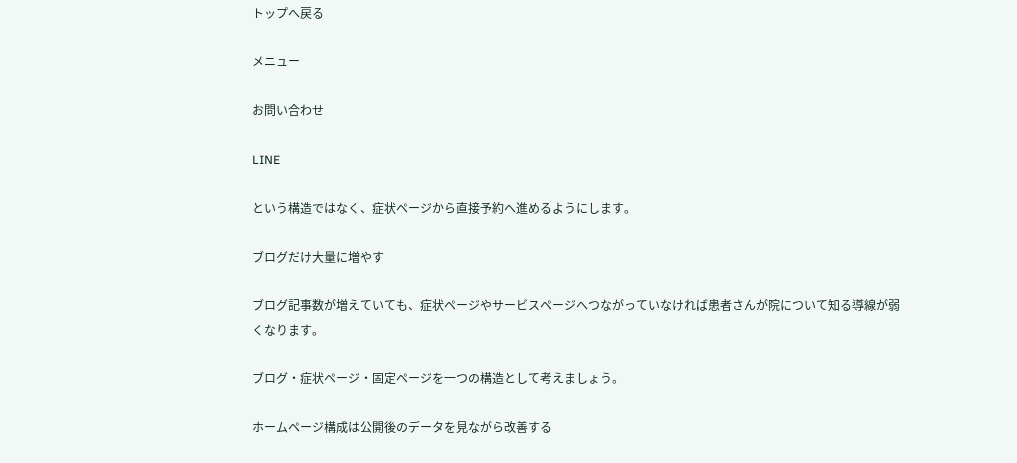トップへ戻る

メニュー

お問い合わせ

LINE

という構造ではなく、症状ページから直接予約へ進めるようにします。

ブログだけ大量に増やす

ブログ記事数が増えていても、症状ページやサービスページへつながっていなければ患者さんが院について知る導線が弱くなります。

ブログ・症状ページ・固定ページを一つの構造として考えましょう。

ホームページ構成は公開後のデータを見ながら改善する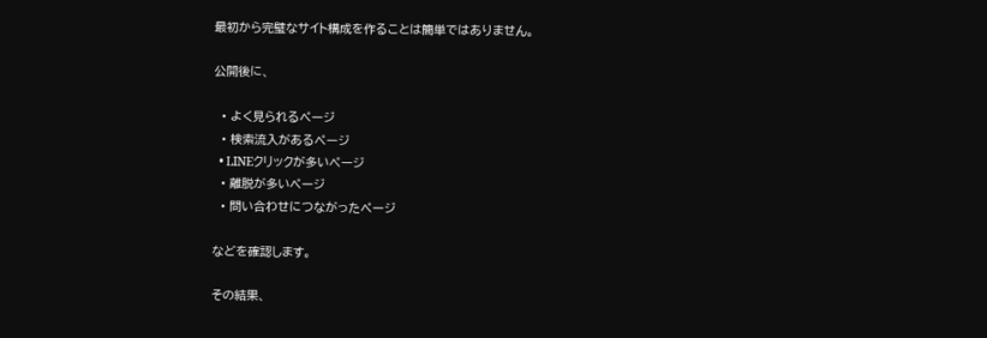最初から完璧なサイト構成を作ることは簡単ではありません。

公開後に、

  • よく見られるページ
  • 検索流入があるページ
  • LINEクリックが多いページ
  • 離脱が多いページ
  • 問い合わせにつながったページ

などを確認します。

その結果、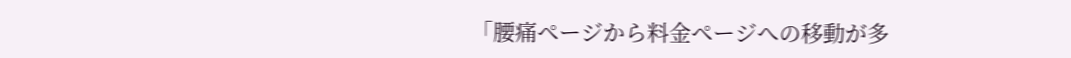「腰痛ページから料金ページへの移動が多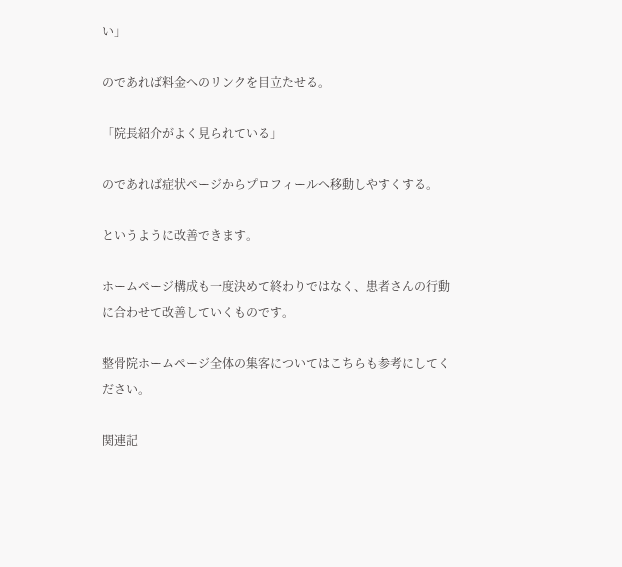い」

のであれば料金へのリンクを目立たせる。

「院長紹介がよく見られている」

のであれば症状ページからプロフィールへ移動しやすくする。

というように改善できます。

ホームページ構成も一度決めて終わりではなく、患者さんの行動に合わせて改善していくものです。

整骨院ホームページ全体の集客についてはこちらも参考にしてください。

関連記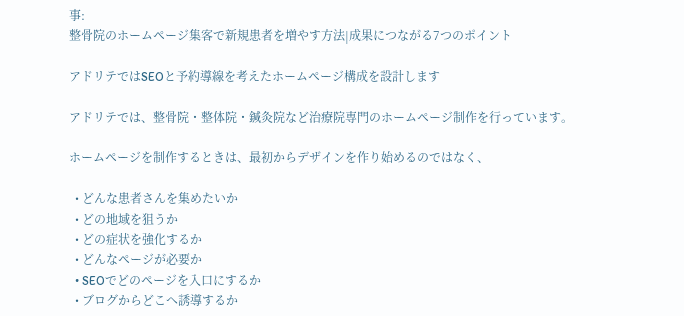事:
整骨院のホームページ集客で新規患者を増やす方法|成果につながる7つのポイント

アドリテではSEOと予約導線を考えたホームページ構成を設計します

アドリテでは、整骨院・整体院・鍼灸院など治療院専門のホームページ制作を行っています。

ホームページを制作するときは、最初からデザインを作り始めるのではなく、

  • どんな患者さんを集めたいか
  • どの地域を狙うか
  • どの症状を強化するか
  • どんなページが必要か
  • SEOでどのページを入口にするか
  • ブログからどこへ誘導するか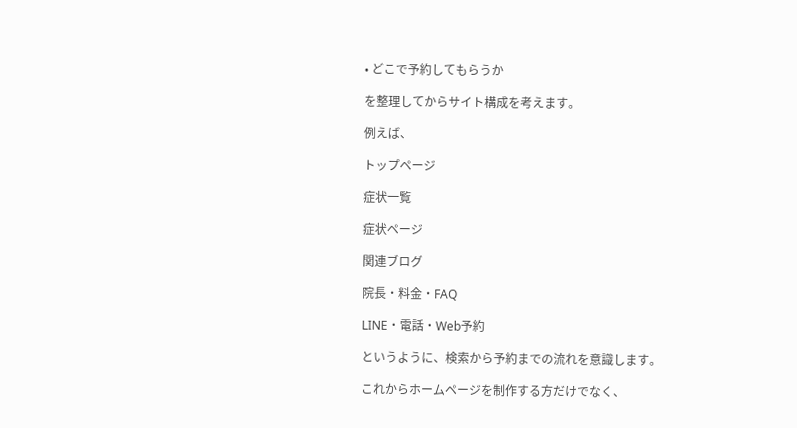• どこで予約してもらうか

を整理してからサイト構成を考えます。

例えば、

トップページ

症状一覧

症状ページ

関連ブログ

院長・料金・FAQ

LINE・電話・Web予約

というように、検索から予約までの流れを意識します。

これからホームページを制作する方だけでなく、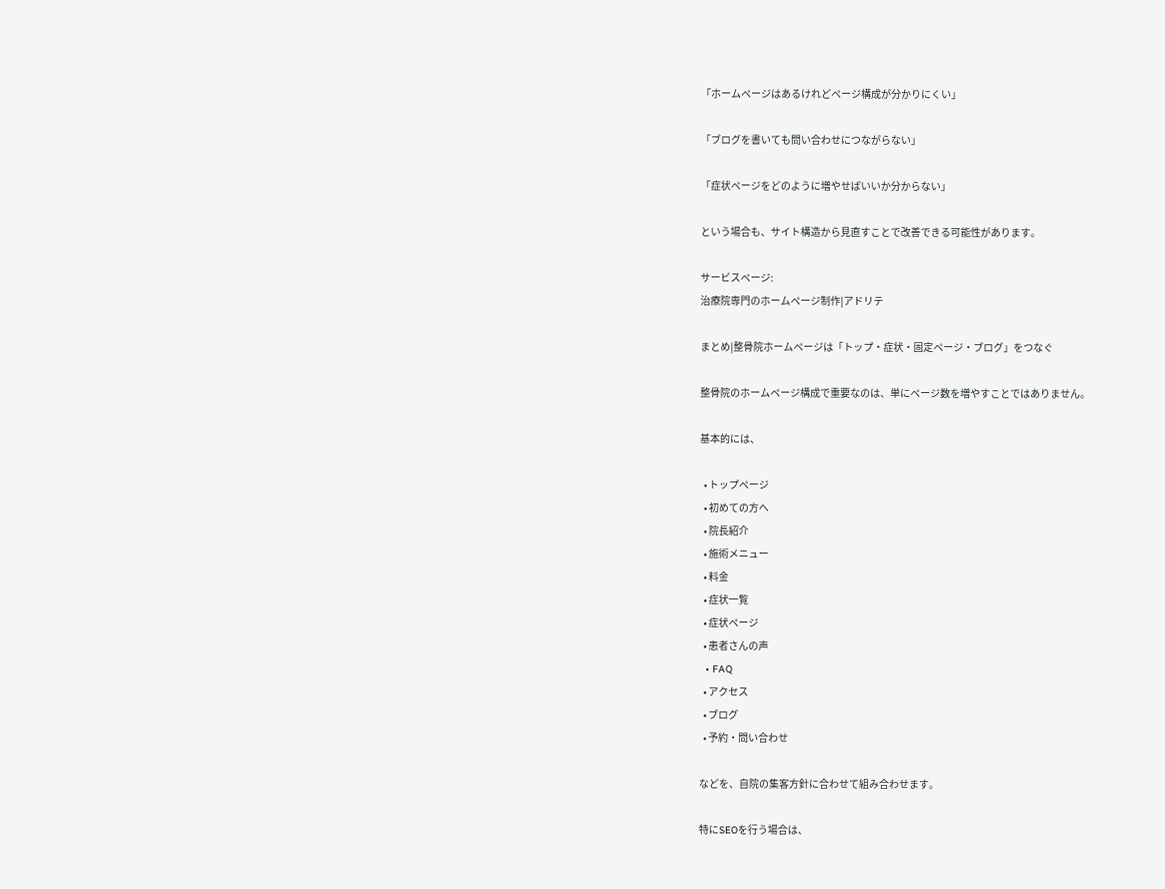「ホームページはあるけれどページ構成が分かりにくい」

「ブログを書いても問い合わせにつながらない」

「症状ページをどのように増やせばいいか分からない」

という場合も、サイト構造から見直すことで改善できる可能性があります。

サービスページ:
治療院専門のホームページ制作|アドリテ

まとめ|整骨院ホームページは「トップ・症状・固定ページ・ブログ」をつなぐ

整骨院のホームページ構成で重要なのは、単にページ数を増やすことではありません。

基本的には、

  • トップページ
  • 初めての方へ
  • 院長紹介
  • 施術メニュー
  • 料金
  • 症状一覧
  • 症状ページ
  • 患者さんの声
  • FAQ
  • アクセス
  • ブログ
  • 予約・問い合わせ

などを、自院の集客方針に合わせて組み合わせます。

特にSEOを行う場合は、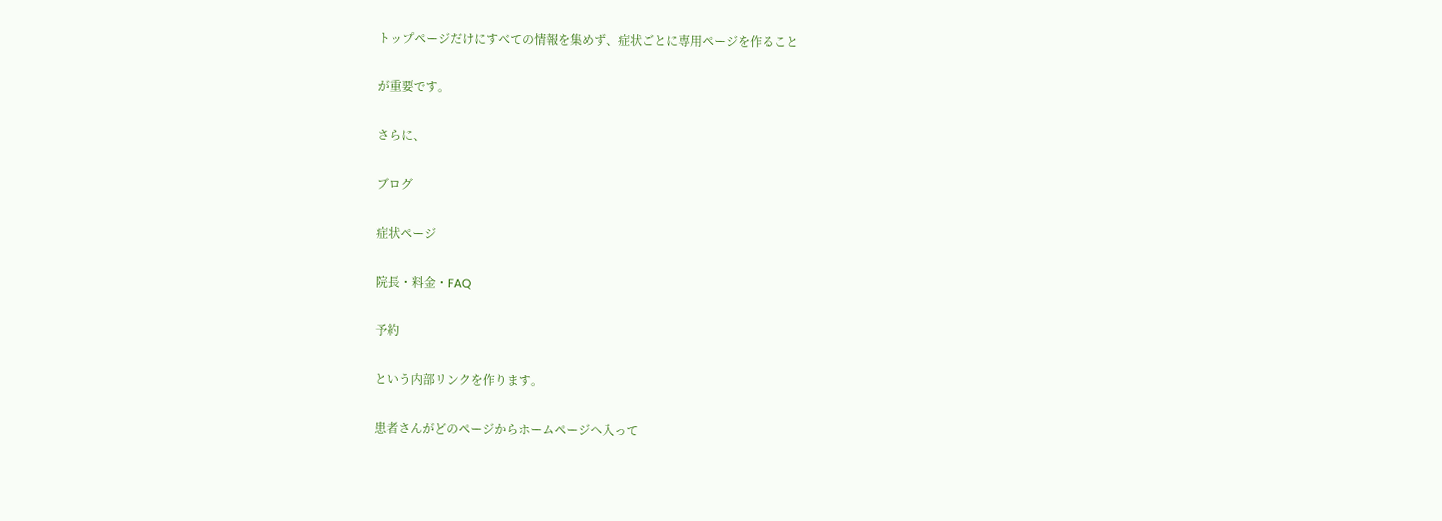トップページだけにすべての情報を集めず、症状ごとに専用ページを作ること

が重要です。

さらに、

ブログ

症状ページ

院長・料金・FAQ

予約

という内部リンクを作ります。

患者さんがどのページからホームページへ入って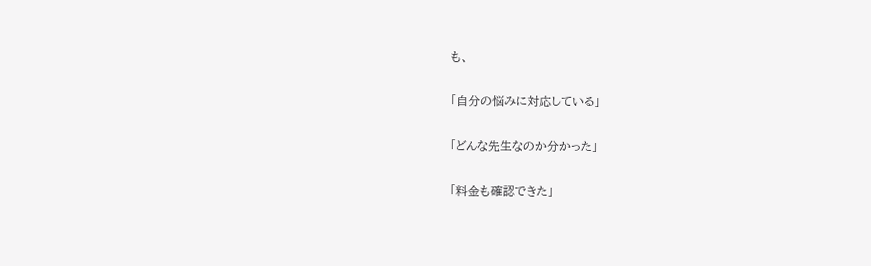も、

「自分の悩みに対応している」

「どんな先生なのか分かった」

「料金も確認できた」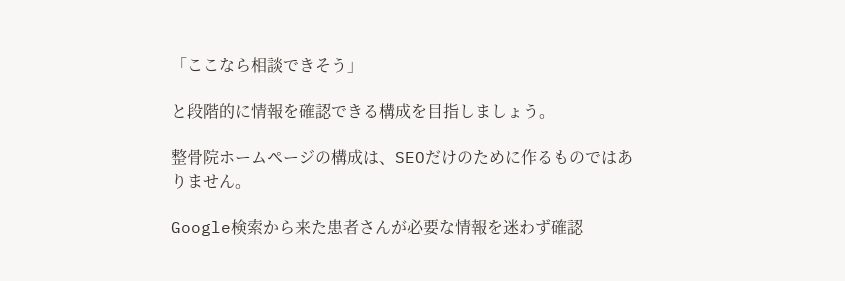「ここなら相談できそう」

と段階的に情報を確認できる構成を目指しましょう。

整骨院ホームページの構成は、SEOだけのために作るものではありません。

Google検索から来た患者さんが必要な情報を迷わず確認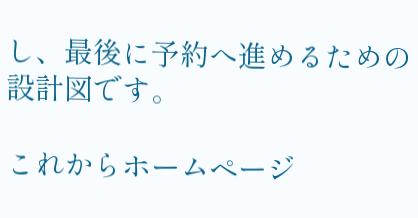し、最後に予約へ進めるための設計図です。

これからホームページ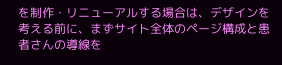を制作・リニューアルする場合は、デザインを考える前に、まずサイト全体のページ構成と患者さんの導線を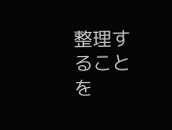整理することを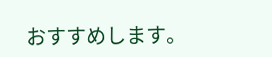おすすめします。